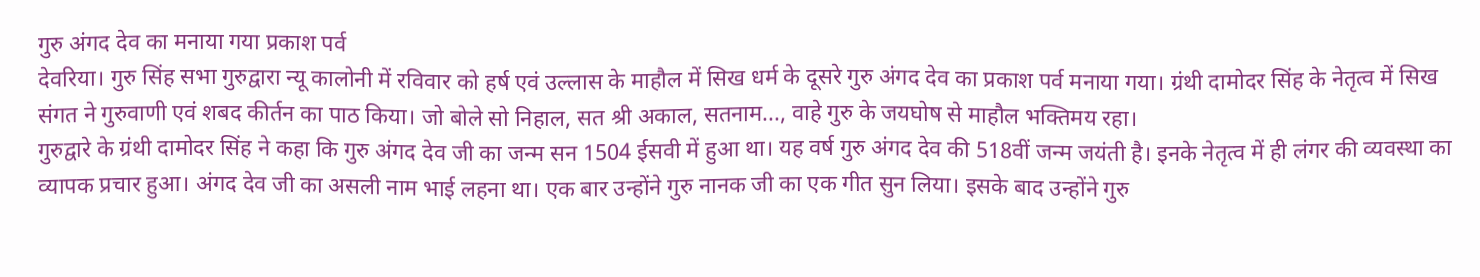गुरु अंगद देव का मनाया गया प्रकाश पर्व
देवरिया। गुरु सिंह सभा गुरुद्वारा न्यू कालोनी में रविवार को हर्ष एवं उल्लास के माहौल में सिख धर्म के दूसरे गुरु अंगद देव का प्रकाश पर्व मनाया गया। ग्रंथी दामोदर सिंह के नेतृत्व में सिख संगत ने गुरुवाणी एवं शबद कीर्तन का पाठ किया। जो बोले सो निहाल, सत श्री अकाल, सतनाम..., वाहे गुरु के जयघोष से माहौल भक्तिमय रहा।
गुरुद्वारे के ग्रंथी दामोदर सिंह ने कहा कि गुरु अंगद देव जी का जन्म सन 1504 ईसवी में हुआ था। यह वर्ष गुरु अंगद देव की 518वीं जन्म जयंती है। इनके नेतृत्व में ही लंगर की व्यवस्था का व्यापक प्रचार हुआ। अंगद देव जी का असली नाम भाई लहना था। एक बार उन्होंने गुरु नानक जी का एक गीत सुन लिया। इसके बाद उन्होंने गुरु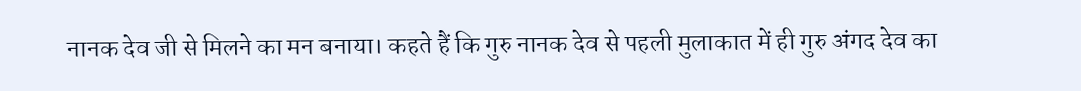नानक देव जी से मिलने का मन बनाया। कहते हैं कि गुरु नानक देव से पहली मुलाकात में ही गुरु अंगद देव का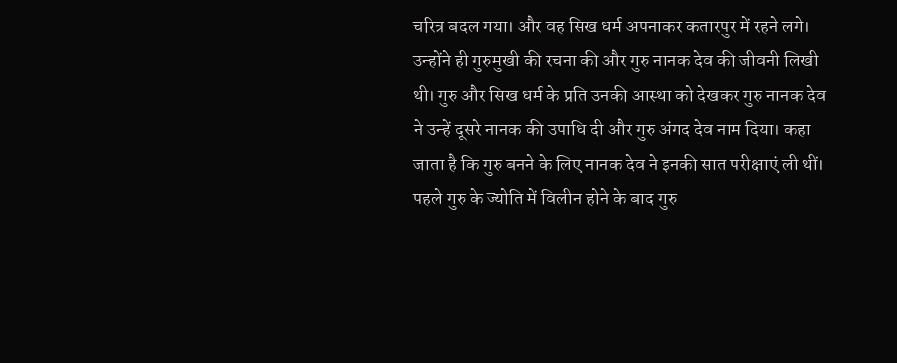चरित्र बदल गया। और वह सिख धर्म अपनाकर कतारपुर में रहने लगे। उन्होंने ही गुरुमुखी की रचना की और गुरु नानक देव की जीवनी लिखी थी। गुरु और सिख धर्म के प्रति उनकी आस्था को देखकर गुरु नानक देव ने उन्हें दूसरे नानक की उपाधि दी और गुरु अंगद देव नाम दिया। कहा जाता है कि गुरु बनने के लिए नानक देव ने इनकी सात परीक्षाएं ली थीं। पहले गुरु के ज्योति में विलीन होने के बाद गुरु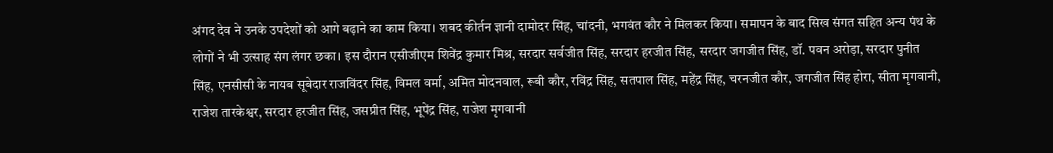अंगद देव ने उनके उपदेशों को आगे बढ़ाने का काम किया। शबद कीर्तन ज्ञानी दामोदर सिंह, चांदनी, भगवंत कौर ने मिलकर किया। समापन के बाद सिख संगत सहित अन्य पंथ के लोगों ने भी उत्साह संग लंगर छका। इस दौरान एसीजीएम शिवेंद्र कुमार मिश्र, सरदार सर्वजीत सिंह, सरदार हरजीत सिंह, सरदार जगजीत सिंह, डॉ. पवन अरोड़ा, सरदार पुनीत सिंह, एनसीसी के नायब सूबेदार राजविंदर सिंह, विमल वर्मा, अमित मोदनवाल, रूबी कौर, रविंद्र सिंह, सतपाल सिंह, महेंद्र सिंह, चरनजीत कौर, जगजीत सिंह होरा, सीता मृगवानी, राजेश तारकेश्वर, सरदार हरजीत सिंह, जसप्रीत सिंह, भूपेंद्र सिंह, राजेश मृगवानी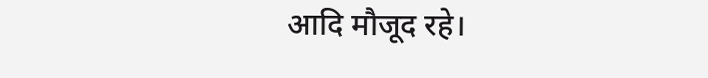आदि मौजूद रहे।